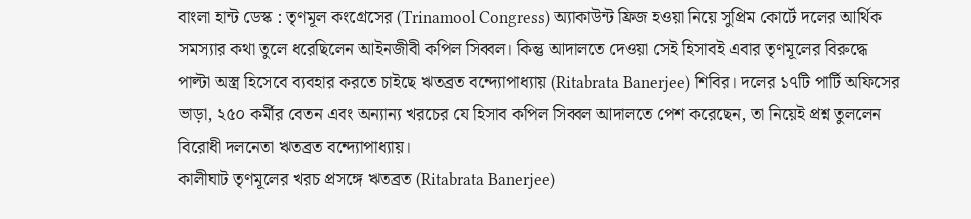বাংলা হান্ট ডেস্ক : তৃণমূল কংগ্রেসের (Trinamool Congress) অ্যাকাউন্ট ফ্রিজ হওয়া নিয়ে সুপ্রিম কোর্টে দলের আর্থিক সমস্যার কথা তুলে ধরেছিলেন আইনজীবী কপিল সিব্বল। কিন্তু আদালতে দেওয়া সেই হিসাবই এবার তৃণমূলের বিরুদ্ধে পাল্টা অস্ত্র হিসেবে ব্যবহার করতে চাইছে ঋতব্রত বন্দ্যোপাধ্যায় (Ritabrata Banerjee) শিবির। দলের ১৭টি পার্টি অফিসের ভাড়া, ২৫০ কর্মীর বেতন এবং অন্যান্য খরচের যে হিসাব কপিল সিব্বল আদালতে পেশ করেছেন, তা নিয়েই প্রশ্ন তুললেন বিরোধী দলনেতা ঋতব্রত বন্দ্যোপাধ্যায়।
কালীঘাট তৃণমূলের খরচ প্রসঙ্গে ঋতব্রত (Ritabrata Banerjee)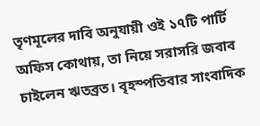তৃণমূলের দাবি অনুযায়ী ওই ১৭টি পার্টি অফিস কোথায়, তা নিয়ে সরাসরি জবাব চাইলেন ঋতব্রত। বৃহস্পতিবার সাংবাদিক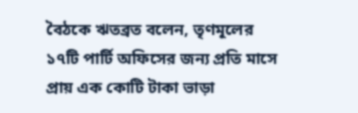বৈঠকে ঋতব্রত বলেন, তৃণমূলের ১৭টি পার্টি অফিসের জন্য প্রতি মাসে প্রায় এক কোটি টাকা ভাড়া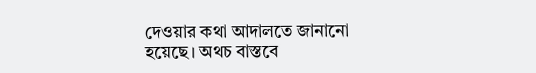দেওয়ার কথা আদালতে জানানো হয়েছে। অথচ বাস্তবে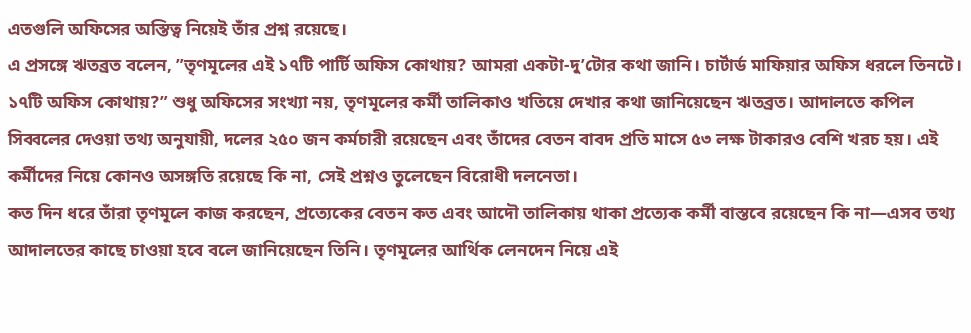এতগুলি অফিসের অস্তিত্ব নিয়েই তাঁর প্রশ্ন রয়েছে।
এ প্রসঙ্গে ঋতব্রত বলেন, ”তৃণমূলের এই ১৭টি পার্টি অফিস কোথায়? আমরা একটা-দু’টোর কথা জানি। চার্টার্ড মাফিয়ার অফিস ধরলে তিনটে। ১৭টি অফিস কোথায়?” শুধু অফিসের সংখ্যা নয়, তৃণমূলের কর্মী তালিকাও খতিয়ে দেখার কথা জানিয়েছেন ঋতব্রত। আদালতে কপিল সিব্বলের দেওয়া তথ্য অনুযায়ী, দলের ২৫০ জন কর্মচারী রয়েছেন এবং তাঁদের বেতন বাবদ প্রতি মাসে ৫৩ লক্ষ টাকারও বেশি খরচ হয়। এই কর্মীদের নিয়ে কোনও অসঙ্গতি রয়েছে কি না, সেই প্রশ্নও তুলেছেন বিরোধী দলনেতা।
কত দিন ধরে তাঁরা তৃণমূলে কাজ করছেন, প্রত্যেকের বেতন কত এবং আদৌ তালিকায় থাকা প্রত্যেক কর্মী বাস্তবে রয়েছেন কি না—এসব তথ্য আদালতের কাছে চাওয়া হবে বলে জানিয়েছেন তিনি। তৃণমূলের আর্থিক লেনদেন নিয়ে এই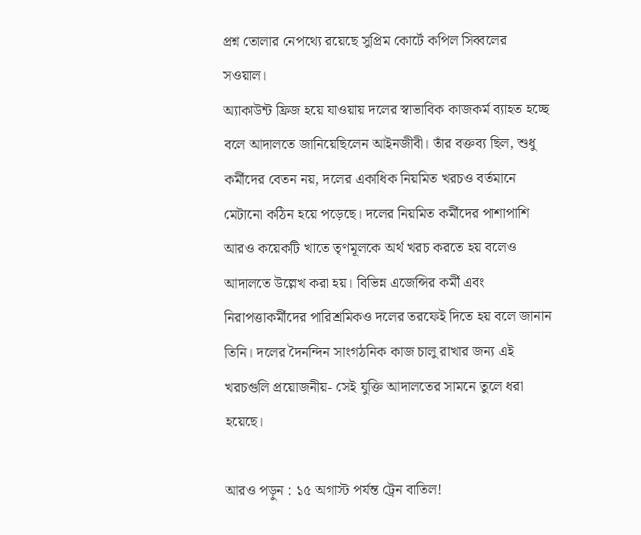প্রশ্ন তোলার নেপথ্যে রয়েছে সুপ্রিম কোর্টে কপিল সিব্বলের সওয়াল।
অ্যাকাউন্ট ফ্রিজ হয়ে যাওয়ায় দলের স্বাভাবিক কাজকর্ম ব্যাহত হচ্ছে বলে আদালতে জানিয়েছিলেন আইনজীবী। তাঁর বক্তব্য ছিল, শুধু কর্মীদের বেতন নয়, দলের একাধিক নিয়মিত খরচও বর্তমানে মেটানো কঠিন হয়ে পড়েছে। দলের নিয়মিত কর্মীদের পাশাপাশি আরও কয়েকটি খাতে তৃণমূলকে অর্থ খরচ করতে হয় বলেও আদালতে উল্লেখ করা হয়। বিভিন্ন এজেন্সির কর্মী এবং নিরাপত্তাকর্মীদের পারিশ্রমিকও দলের তরফেই দিতে হয় বলে জানান তিনি। দলের দৈনন্দিন সাংগঠনিক কাজ চালু রাখার জন্য এই খরচগুলি প্রয়োজনীয়- সেই যুক্তি আদালতের সামনে তুলে ধরা হয়েছে।

আরও পড়ুন : ১৫ অগাস্ট পর্যন্ত ট্রেন বাতিল!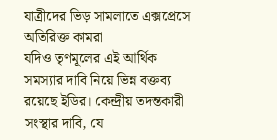যাত্রীদের ভিড় সামলাতে এক্সপ্রেসে অতিরিক্ত কামরা
যদিও তৃণমূলের এই আর্থিক সমস্যার দাবি নিয়ে ভিন্ন বক্তব্য রয়েছে ইডির। কেন্দ্রীয় তদন্তকারী সংস্থার দাবি, যে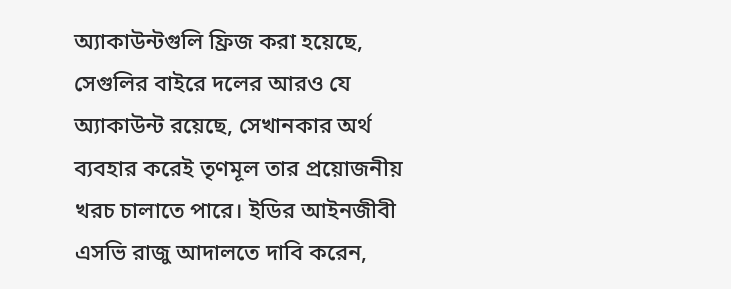অ্যাকাউন্টগুলি ফ্রিজ করা হয়েছে, সেগুলির বাইরে দলের আরও যে অ্যাকাউন্ট রয়েছে, সেখানকার অর্থ ব্যবহার করেই তৃণমূল তার প্রয়োজনীয় খরচ চালাতে পারে। ইডির আইনজীবী এসভি রাজু আদালতে দাবি করেন,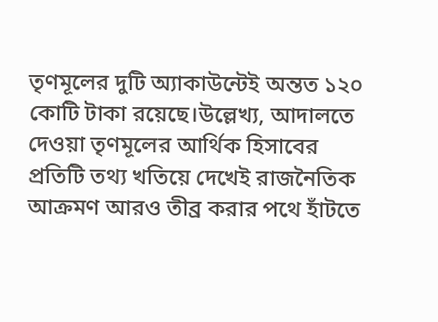তৃণমূলের দুটি অ্যাকাউন্টেই অন্তত ১২০ কোটি টাকা রয়েছে।উল্লেখ্য, আদালতে দেওয়া তৃণমূলের আর্থিক হিসাবের প্রতিটি তথ্য খতিয়ে দেখেই রাজনৈতিক আক্রমণ আরও তীব্র করার পথে হাঁটতে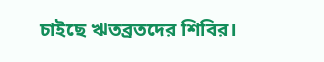চাইছে ঋতব্রতদের শিবির।